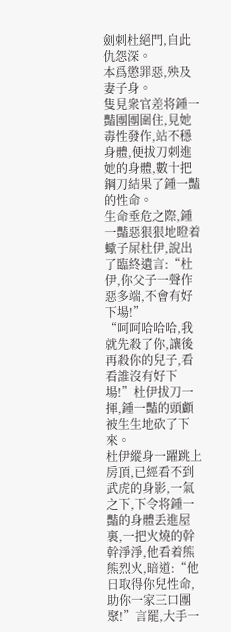劍刺杜絕門,自此仇怨深。
本爲懲罪惡,殃及妻子身。
隻見衆官差将鍾一豔團團圍住,見她毒性發作,站不穩身體,便拔刀刺進她的身體,數十把鋼刀結果了鍾一豔的性命。
生命垂危之際,鍾一豔惡狠狠地瞪着蠍子屎杜伊,說出了臨終遺言:“杜伊,你父子一聲作惡多端,不會有好下場!”
“呵呵哈哈哈,我就先殺了你,讓後再殺你的兒子,看看誰沒有好下場!”杜伊拔刀一揮,鍾一豔的頭顱被生生地砍了下來。
杜伊縱身一躍跳上房頂,已經看不到武虎的身影,一氣之下,下令将鍾一豔的身體丢進屋裏,一把火燒的幹幹淨淨,他看着熊熊烈火,暗道:“他日取得你兒性命,助你一家三口團聚!”言罷,大手一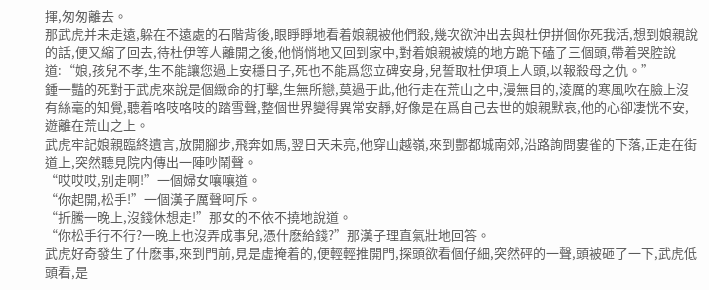揮,匆匆離去。
那武虎并未走遠,躲在不遠處的石階背後,眼睜睜地看着娘親被他們殺,幾次欲沖出去與杜伊拼個你死我活,想到娘親說的話,便又縮了回去,待杜伊等人離開之後,他悄悄地又回到家中,對着娘親被燒的地方跪下磕了三個頭,帶着哭腔說道:“娘,孩兒不孝,生不能讓您過上安穩日子,死也不能爲您立碑安身,兒誓取杜伊項上人頭,以報殺母之仇。”
鍾一豔的死對于武虎來說是個緻命的打擊,生無所戀,莫過于此,他行走在荒山之中,漫無目的,淩厲的寒風吹在臉上沒有絲毫的知覺,聽着咯吱咯吱的踏雪聲,整個世界變得異常安靜,好像是在爲自己去世的娘親默哀,他的心卻凄恍不安,遊離在荒山之上。
武虎牢記娘親臨終遺言,放開腳步,飛奔如馬,翌日天未亮,他穿山越嶺,來到酆都城南郊,沿路詢問婁雀的下落,正走在街道上,突然聽見院内傳出一陣吵鬧聲。
“哎哎哎,别走啊!”一個婦女嚷嚷道。
“你起開,松手!”一個漢子厲聲呵斥。
“折騰一晚上,沒錢休想走!”那女的不依不撓地說道。
“你松手行不行?一晚上也沒弄成事兒,憑什麽給錢?”那漢子理直氣壯地回答。
武虎好奇發生了什麽事,來到門前,見是虛掩着的,便輕輕推開門,探頭欲看個仔細,突然砰的一聲,頭被砸了一下,武虎低頭看,是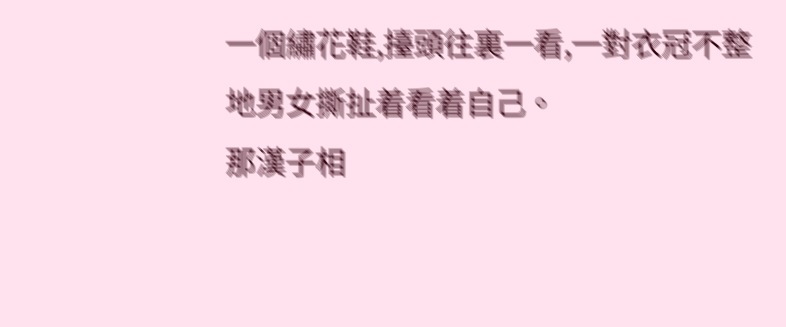一個繡花鞋,擡頭往裏一看,一對衣冠不整地男女撕扯着看着自己。
那漢子相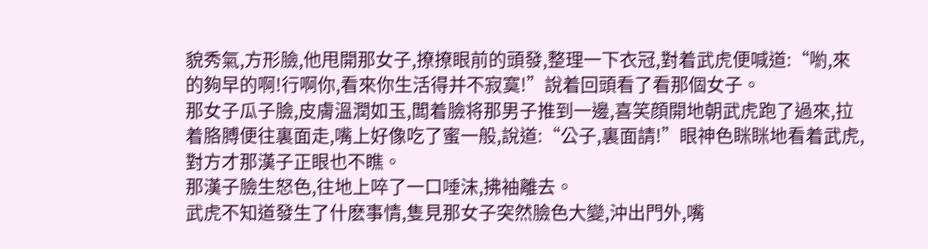貌秀氣,方形臉,他甩開那女子,撩撩眼前的頭發,整理一下衣冠,對着武虎便喊道:“喲,來的夠早的啊!行啊你,看來你生活得并不寂寞!”說着回頭看了看那個女子。
那女子瓜子臉,皮膚溫潤如玉,闆着臉将那男子推到一邊,喜笑顔開地朝武虎跑了過來,拉着胳膊便往裏面走,嘴上好像吃了蜜一般,說道:“公子,裏面請!”眼神色眯眯地看着武虎,對方才那漢子正眼也不瞧。
那漢子臉生怒色,往地上啐了一口唾沫,拂袖離去。
武虎不知道發生了什麽事情,隻見那女子突然臉色大變,沖出門外,嘴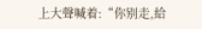上大聲喊着:“你别走,給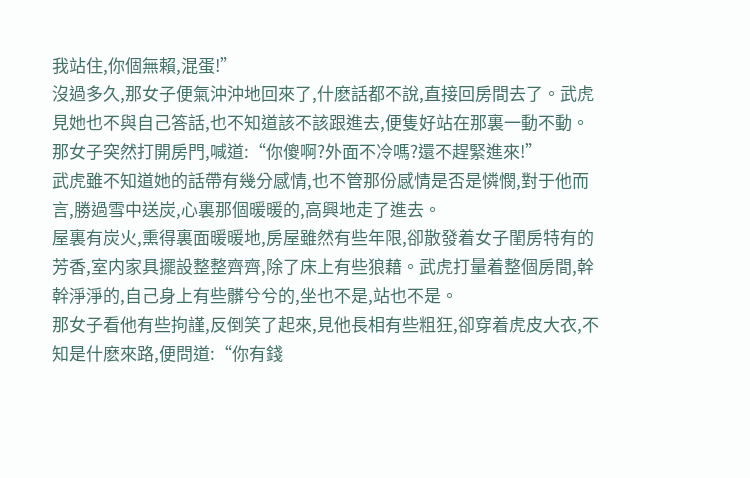我站住,你個無賴,混蛋!”
沒過多久,那女子便氣沖沖地回來了,什麽話都不說,直接回房間去了。武虎見她也不與自己答話,也不知道該不該跟進去,便隻好站在那裏一動不動。
那女子突然打開房門,喊道:“你傻啊?外面不冷嗎?還不趕緊進來!”
武虎雖不知道她的話帶有幾分感情,也不管那份感情是否是憐憫,對于他而言,勝過雪中送炭,心裏那個暖暖的,高興地走了進去。
屋裏有炭火,熏得裏面暖暖地,房屋雖然有些年限,卻散發着女子閨房特有的芳香,室内家具擺設整整齊齊,除了床上有些狼藉。武虎打量着整個房間,幹幹淨淨的,自己身上有些髒兮兮的,坐也不是,站也不是。
那女子看他有些拘謹,反倒笑了起來,見他長相有些粗狂,卻穿着虎皮大衣,不知是什麽來路,便問道:“你有錢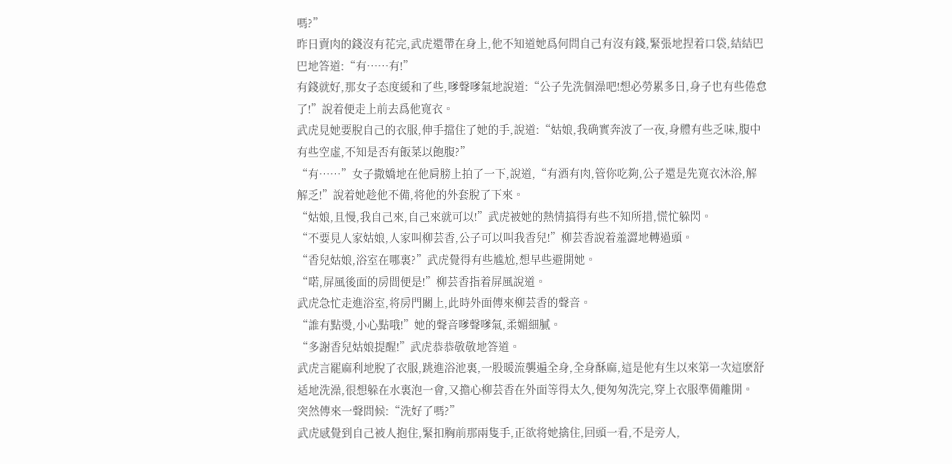嗎?”
昨日賣肉的錢沒有花完,武虎還帶在身上,他不知道她爲何問自己有沒有錢,緊張地捏着口袋,結結巴巴地答道:“有……有!”
有錢就好,那女子态度緩和了些,嗲聲嗲氣地說道:“公子先洗個澡吧!想必勞累多日,身子也有些倦怠了!”說着便走上前去爲他寬衣。
武虎見她要脫自己的衣服,伸手擋住了她的手,說道:“姑娘,我确實奔波了一夜,身體有些乏味,腹中有些空虛,不知是否有飯菜以飽腹?”
“有……”女子撒嬌地在他肩膀上拍了一下,說道,“有酒有肉,管你吃夠,公子還是先寬衣沐浴,解解乏!”說着她趁他不備,将他的外套脫了下來。
“姑娘,且慢,我自己來,自己來就可以!”武虎被她的熱情搞得有些不知所措,慌忙躲閃。
“不要見人家姑娘,人家叫柳芸香,公子可以叫我香兒!”柳芸香說着羞澀地轉過頭。
“香兒姑娘,浴室在哪裏?”武虎覺得有些尴尬,想早些避開她。
“喏,屏風後面的房間便是!”柳芸香指着屏風說道。
武虎急忙走進浴室,将房門關上,此時外面傳來柳芸香的聲音。
“誰有點燙,小心點哦!”她的聲音嗲聲嗲氣,柔媚細膩。
“多謝香兒姑娘提醒!”武虎恭恭敬敬地答道。
武虎言罷麻利地脫了衣服,跳進浴池裏,一股暖流襲遍全身,全身酥麻,這是他有生以來第一次這麽舒适地洗澡,很想躲在水裏泡一會,又擔心柳芸香在外面等得太久,便匆匆洗完,穿上衣服準備離開。
突然傳來一聲問候:“洗好了嗎?”
武虎感覺到自己被人抱住,緊扣胸前那兩隻手,正欲将她擒住,回頭一看,不是旁人,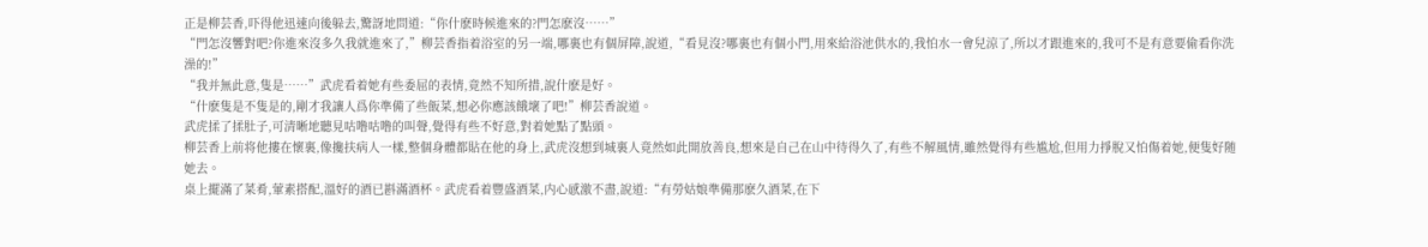正是柳芸香,吓得他迅速向後躲去,驚訝地問道:“你什麽時候進來的?門怎麽沒……”
“門怎沒響對吧?你進來沒多久我就進來了,”柳芸香指着浴室的另一端,哪裏也有個屏障,說道,“看見沒?哪裏也有個小門,用來給浴池供水的,我怕水一會兒涼了,所以才跟進來的,我可不是有意要偷看你洗澡的!”
“我并無此意,隻是……”武虎看着她有些委屈的表情,竟然不知所措,說什麽是好。
“什麽隻是不隻是的,剛才我讓人爲你準備了些飯菜,想必你應該餓壞了吧!”柳芸香說道。
武虎揉了揉肚子,可清晰地聽見咕噜咕噜的叫聲,覺得有些不好意,對着她點了點頭。
柳芸香上前将他摟在懷裏,像攙扶病人一樣,整個身體都貼在他的身上,武虎沒想到城裏人竟然如此開放善良,想來是自己在山中待得久了,有些不解風情,雖然覺得有些尴尬,但用力掙脫又怕傷着她,便隻好随她去。
桌上擺滿了菜肴,葷素搭配,溫好的酒已斟滿酒杯。武虎看着豐盛酒菜,内心感激不盡,說道:“有勞姑娘準備那麽久酒菜,在下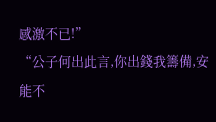感激不已!”
“公子何出此言,你出錢我籌備,安能不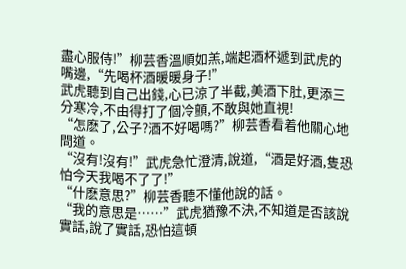盡心服侍!”柳芸香溫順如羔,端起酒杯遞到武虎的嘴邊,“先喝杯酒暖暖身子!”
武虎聽到自己出錢,心已涼了半截,美酒下肚,更添三分寒冷,不由得打了個冷顫,不敢與她直視!
“怎麽了,公子?酒不好喝嗎?”柳芸香看着他關心地問道。
“沒有!沒有!”武虎急忙澄清,說道,“酒是好酒,隻恐怕今天我喝不了了!”
“什麽意思?”柳芸香聽不懂他說的話。
“我的意思是……”武虎猶豫不決,不知道是否該說實話,說了實話,恐怕這頓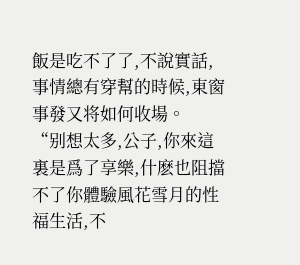飯是吃不了了,不說實話,事情總有穿幫的時候,東窗事發又将如何收場。
“别想太多,公子,你來這裏是爲了享樂,什麽也阻擋不了你體驗風花雪月的性福生活,不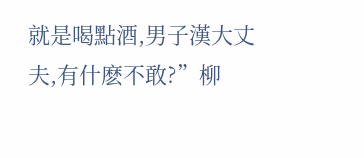就是喝點酒,男子漢大丈夫,有什麽不敢?”柳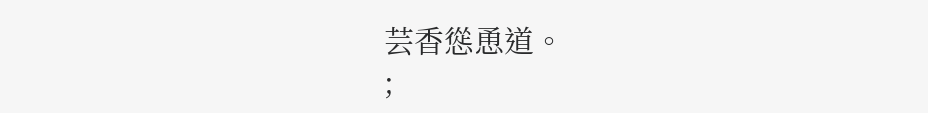芸香慫恿道。
;